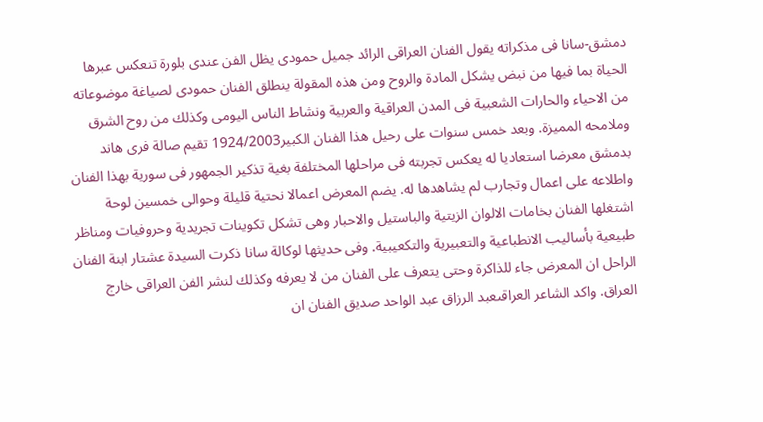دمشق-سانا فى مذكراته يقول الفنان العراقى الرائد جميل حمودى يظل الفن عندى بلورة تنعكس عبرها الحياة بما فيها من نبض يشكل المادة والروح ومن هذه المقولة ينطلق الفنان حمودى لصياغة موضوعاته من الاحياء والحارات الشعبية فى المدن العراقية والعربية ونشاط الناس اليومى وكذلك من روح الشرق وملامحه المميزة. وبعد خمس سنوات على رحيل هذا الفنان الكبير1924/2003 تقيم صالة فرى هاند بدمشق معرضا استعاديا له يعكس تجربته فى مراحلها المختلفة بغية تذكير الجمهور فى سورية بهذا الفنان واطلاعه على اعمال وتجارب لم يشاهدها له. يضم المعرض اعمالا نحتية قليلة وحوالى خمسين لوحة اشتغلها الفنان بخامات الالوان الزيتية والباستيل والاحبار وهى تشكل تكوينات تجريدية وحروفيات ومناظر طبيعية بأساليب الانطباعية والتعبيرية والتكعيبية. وفى حديثها لوكالة سانا ذكرت السيدة عشتار ابنة الفنان الراحل ان المعرض جاء للذاكرة وحتى يتعرف على الفنان من لا يعرفه وكذلك لنشر الفن العراقى خارج العراق. واكد الشاعر العراقىعبد الرزاق عبد الواحد صديق الفنان ان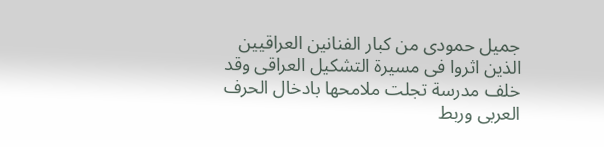جميل حمودى من كبار الفنانين العراقيين الذين اثروا فى مسيرة التشكيل العراقى وقد خلف مدرسة تجلت ملامحها بادخال الحرف العربى وربط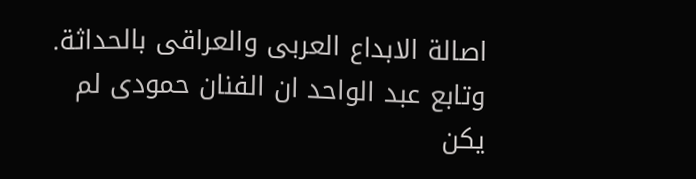اصالة الابداع العربى والعراقى بالحداثة. وتابع عبد الواحد ان الفنان حمودى لم يكن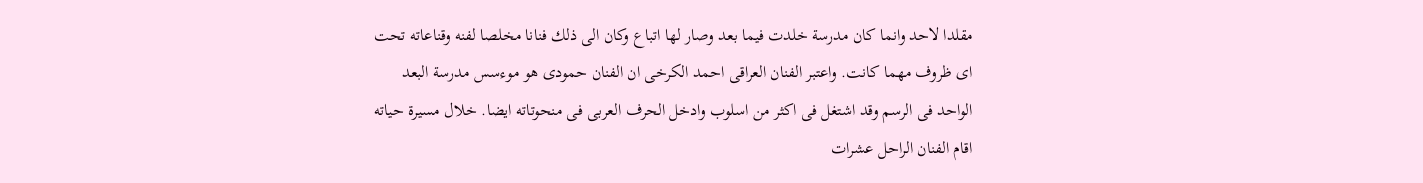مقلدا لاحد وانما كان مدرسة خلدت فيما بعد وصار لها اتباع وكان الى ذلك فنانا مخلصا لفنه وقناعاته تحت اى ظروف مهما كانت. واعتبر الفنان العراقى احمد الكرخى ان الفنان حمودى هو موءسس مدرسة البعد الواحد فى الرسم وقد اشتغل فى اكثر من اسلوب وادخل الحرف العربى فى منحوتاته ايضا. خلال مسيرة حياته اقام الفنان الراحل عشرات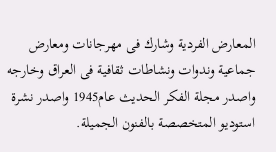المعارض الفردية وشارك فى مهرجانات ومعارض جماعية وندوات ونشاطات ثقافية فى العراق وخارجه واصدر مجلة الفكر الحديث عام1945 واصدر نشرة استوديو المتخصصة بالفنون الجميلة.